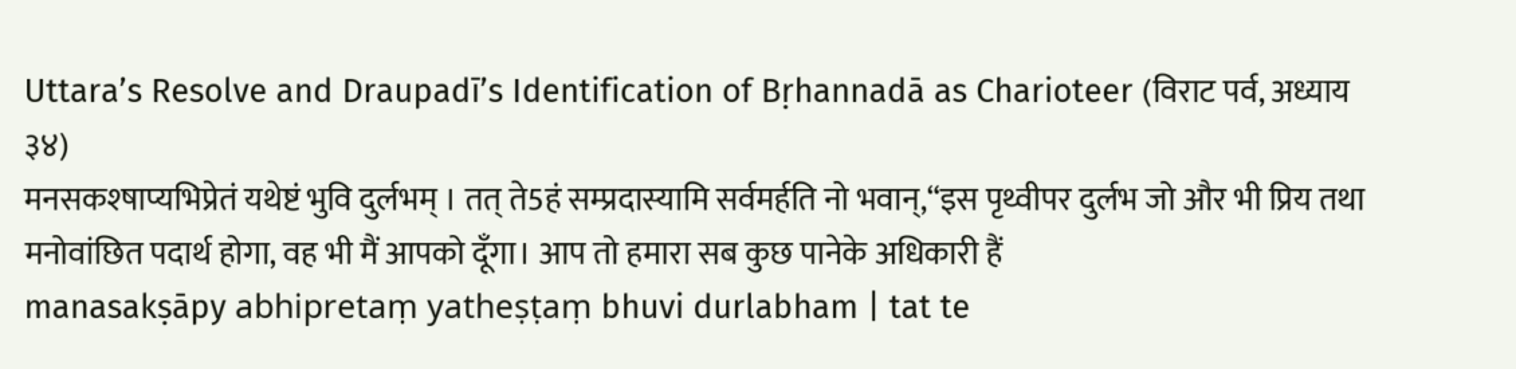Uttara’s Resolve and Draupadī’s Identification of Bṛhannadā as Charioteer (विराट पर्व, अध्याय ३४)
मनसकश्षाप्यभिप्रेतं यथेष्टं भुवि दुर्लभम् । तत् ते5हं सम्प्रदास्यामि सर्वमर्हति नो भवान्,“इस पृथ्वीपर दुर्लभ जो और भी प्रिय तथा मनोवांछित पदार्थ होगा, वह भी मैं आपको दूँगा। आप तो हमारा सब कुछ पानेके अधिकारी हैं
manasakṣāpy abhipretaṃ yatheṣṭaṃ bhuvi durlabham | tat te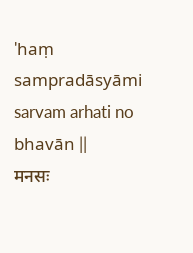'haṃ sampradāsyāmi sarvam arhati no bhavān ||
मनसः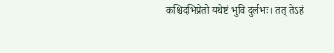कश्चिदभिप्रेतो यथेष्टं भुवि दुर्लभः। तत् तेऽहं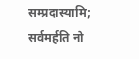सम्प्रदास्यामि; सर्वमर्हति नो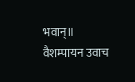भवान्॥
वैशम्पायन उवाच